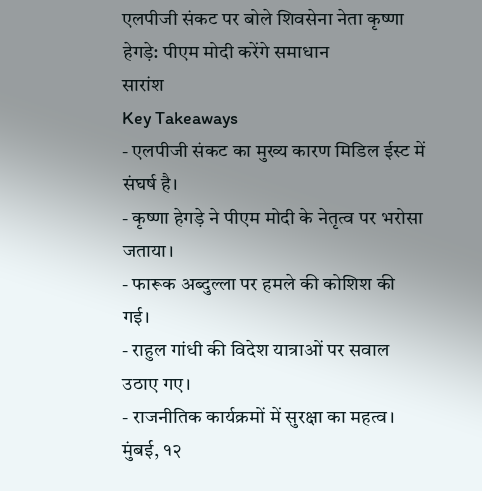एलपीजी संकट पर बोले शिवसेना नेता कृष्णा हेगड़े: पीएम मोदी करेंगे समाधान
सारांश
Key Takeaways
- एलपीजी संकट का मुख्य कारण मिडिल ईस्ट में संघर्ष है।
- कृष्णा हेगड़े ने पीएम मोदी के नेतृत्व पर भरोसा जताया।
- फारूक अब्दुल्ला पर हमले की कोशिश की गई।
- राहुल गांधी की विदेश यात्राओं पर सवाल उठाए गए।
- राजनीतिक कार्यक्रमों में सुरक्षा का महत्व।
मुंबई, १२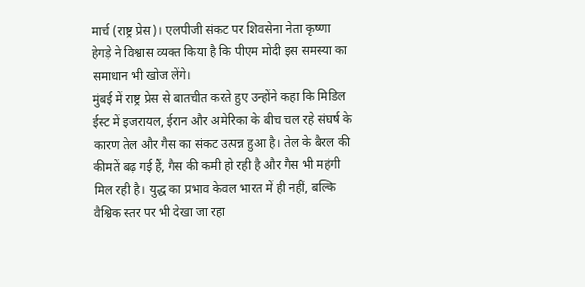मार्च (राष्ट्र प्रेस)। एलपीजी संकट पर शिवसेना नेता कृष्णा हेगड़े ने विश्वास व्यक्त किया है कि पीएम मोदी इस समस्या का समाधान भी खोज लेंगे।
मुंबई में राष्ट्र प्रेस से बातचीत करते हुए उन्होंने कहा कि मिडिल ईस्ट में इजरायल, ईरान और अमेरिका के बीच चल रहे संघर्ष के कारण तेल और गैस का संकट उत्पन्न हुआ है। तेल के बैरल की कीमतें बढ़ गई हैं, गैस की कमी हो रही है और गैस भी महंगी मिल रही है। युद्ध का प्रभाव केवल भारत में ही नहीं, बल्कि वैश्विक स्तर पर भी देखा जा रहा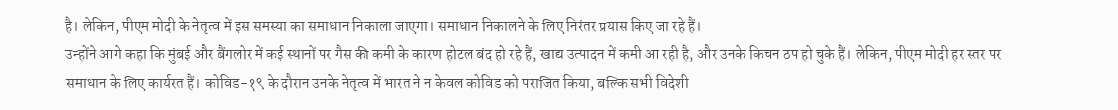है। लेकिन, पीएम मोदी के नेतृत्व में इस समस्या का समाधान निकाला जाएगा। समाधान निकालने के लिए निरंतर प्रयास किए जा रहे हैं।
उन्होंने आगे कहा कि मुंबई और बैंगलोर में कई स्थानों पर गैस की कमी के कारण होटल बंद हो रहे हैं, खाद्य उत्पादन में कमी आ रही है, और उनके किचन ठप हो चुके हैं। लेकिन, पीएम मोदी हर स्तर पर समाधान के लिए कार्यरत हैं। कोविड-१९ के दौरान उनके नेतृत्व में भारत ने न केवल कोविड को पराजित किया, बल्कि सभी विदेशी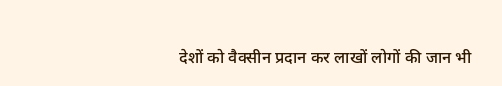देशों को वैक्सीन प्रदान कर लाखों लोगों की जान भी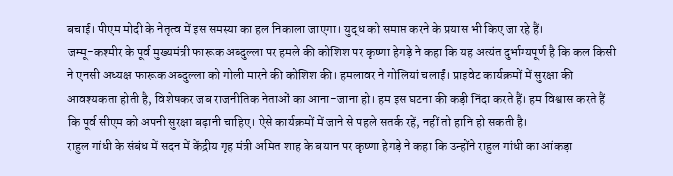बचाई। पीएम मोदी के नेतृत्व में इस समस्या का हल निकाला जाएगा। युद्ध को समाप्त करने के प्रयास भी किए जा रहे हैं।
जम्मू-कश्मीर के पूर्व मुख्यमंत्री फारूक अब्दुल्ला पर हमले की कोशिश पर कृष्णा हेगड़े ने कहा कि यह अत्यंत दुर्भाग्यपूर्ण है कि कल किसी ने एनसी अध्यक्ष फारूक अब्दुल्ला को गोली मारने की कोशिश की। हमलावर ने गोलियां चलाईं। प्राइवेट कार्यक्रमों में सुरक्षा की आवश्यकता होती है, विशेषकर जब राजनीतिक नेताओं का आना-जाना हो। हम इस घटना की कड़ी निंदा करते हैं। हम विश्वास करते हैं कि पूर्व सीएम को अपनी सुरक्षा बढ़ानी चाहिए। ऐसे कार्यक्रमों में जाने से पहले सतर्क रहें, नहीं तो हानि हो सकती है।
राहुल गांधी के संबंध में सदन में केंद्रीय गृह मंत्री अमित शाह के बयान पर कृष्णा हेगड़े ने कहा कि उन्होंने राहुल गांधी का आंकड़ा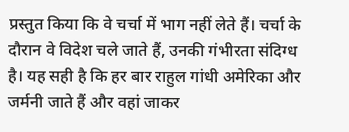प्रस्तुत किया कि वे चर्चा में भाग नहीं लेते हैं। चर्चा के दौरान वे विदेश चले जाते हैं, उनकी गंभीरता संदिग्ध है। यह सही है कि हर बार राहुल गांधी अमेरिका और जर्मनी जाते हैं और वहां जाकर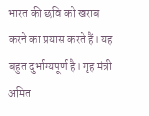भारत की छवि को खराब करने का प्रयास करते हैं। यह बहुत दुर्भाग्यपूर्ण है। गृह मंत्री अमित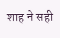शाह ने सही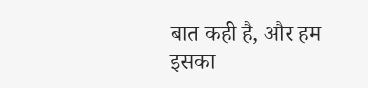बात कही है, और हम इसका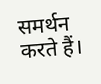समर्थन करते हैं।